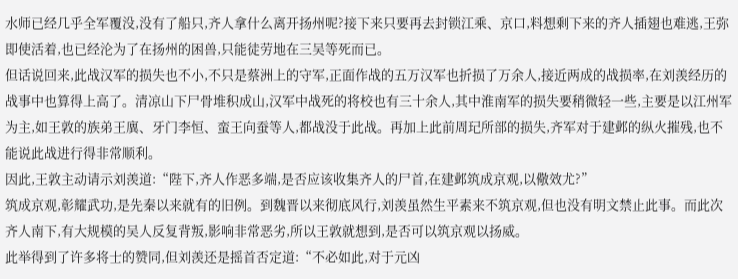水师已经几乎全军覆没,没有了船只,齐人拿什么离开扬州呢?接下来只要再去封锁江乘、京口,料想剩下来的齐人插翅也难逃,王弥即使活着,也已经沦为了在扬州的困兽,只能徒劳地在三吴等死而已。
但话说回来,此战汉军的损失也不小,不只是蔡洲上的守军,正面作战的五万汉军也折损了万余人,接近两成的战损率,在刘羡经历的战事中也算得上高了。清凉山下尸骨堆积成山,汉军中战死的将校也有三十余人,其中淮南军的损失要稍微轻一些,主要是以江州军为主,如王敦的族弟王廙、牙门李恒、蛮王向蚕等人,都战没于此战。再加上此前周玘所部的损失,齐军对于建邺的纵火摧残,也不能说此战进行得非常顺利。
因此,王敦主动请示刘羡道:“陛下,齐人作恶多端,是否应该收集齐人的尸首,在建邺筑成京观,以儆效尤?”
筑成京观,彰耀武功,是先秦以来就有的旧例。到魏晋以来彻底风行,刘羡虽然生平素来不筑京观,但也没有明文禁止此事。而此次齐人南下,有大规模的吴人反复背叛,影响非常恶劣,所以王敦就想到,是否可以筑京观以扬威。
此举得到了许多将士的赞同,但刘羡还是摇首否定道:“不必如此,对于元凶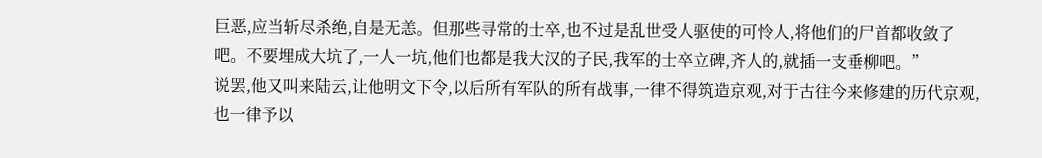巨恶,应当斩尽杀绝,自是无恙。但那些寻常的士卒,也不过是乱世受人驱使的可怜人,将他们的尸首都收敛了吧。不要埋成大坑了,一人一坑,他们也都是我大汉的子民,我军的士卒立碑,齐人的,就插一支垂柳吧。”
说罢,他又叫来陆云,让他明文下令,以后所有军队的所有战事,一律不得筑造京观,对于古往今来修建的历代京观,也一律予以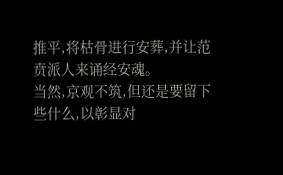推平,将枯骨进行安葬,并让范贲派人来诵经安魂。
当然,京观不筑,但还是要留下些什么,以彰显对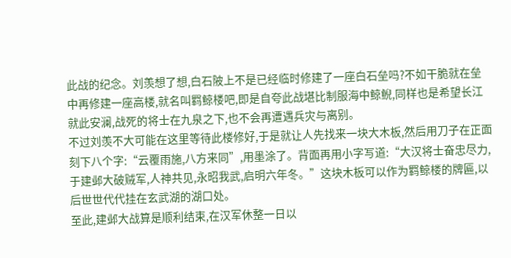此战的纪念。刘羡想了想,白石陂上不是已经临时修建了一座白石垒吗?不如干脆就在垒中再修建一座高楼,就名叫羁鲸楼吧,即是自夸此战堪比制服海中鲸鲵,同样也是希望长江就此安澜,战死的将士在九泉之下,也不会再遭遇兵灾与离别。
不过刘羡不大可能在这里等待此楼修好,于是就让人先找来一块大木板,然后用刀子在正面刻下八个字:“云覆雨施,八方来同”,用墨涂了。背面再用小字写道:“大汉将士奋忠尽力,于建邺大破贼军,人神共见,永昭我武,启明六年冬。”这块木板可以作为羁鲸楼的牌匾,以后世世代代挂在玄武湖的湖口处。
至此,建邺大战算是顺利结束,在汉军休整一日以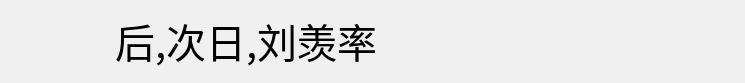后,次日,刘羡率